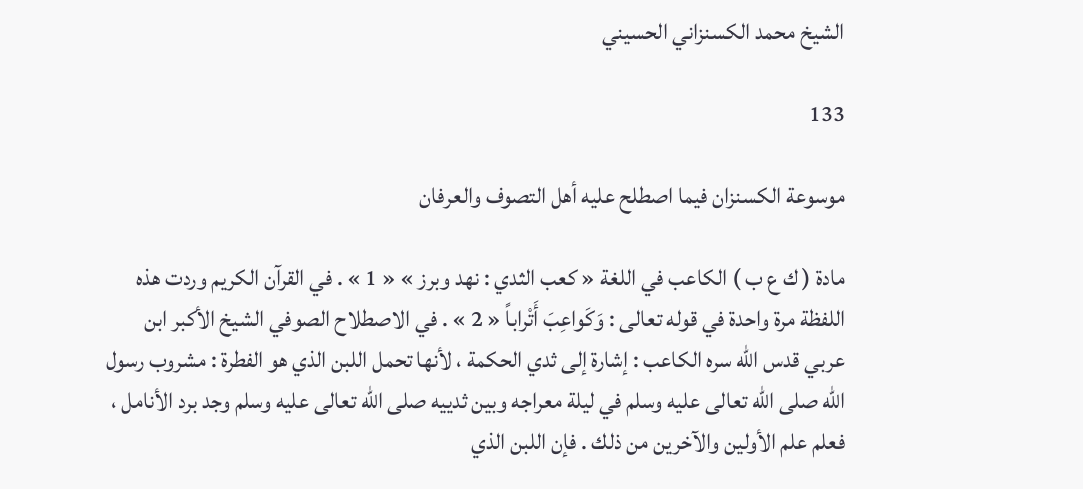الشيخ محمد الكسنزاني الحسيني

133

موسوعة الكسنزان فيما اصطلح عليه أهل التصوف والعرفان

مادة ( ك ع ب ) الكاعب في اللغة « كعب الثدي : نهد وبرز » « 1 » . في القرآن الكريم وردت هذه اللفظة مرة واحدة في قوله تعالى : وَكَواعِبَ أَتْراباً « 2 » . في الاصطلاح الصوفي الشيخ الأكبر ابن عربي قدس الله سره الكاعب : إشارة إلى ثدي الحكمة ، لأنها تحمل اللبن الذي هو الفطرة : مشروب رسول الله صلى الله تعالى عليه وسلم في ليلة معراجه وبين ثدييه صلى الله تعالى عليه وسلم وجد برد الأنامل ، فعلم علم الأولين والآخرين من ذلك . فإن اللبن الذي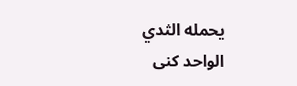يحمله الثدي الواحد كنى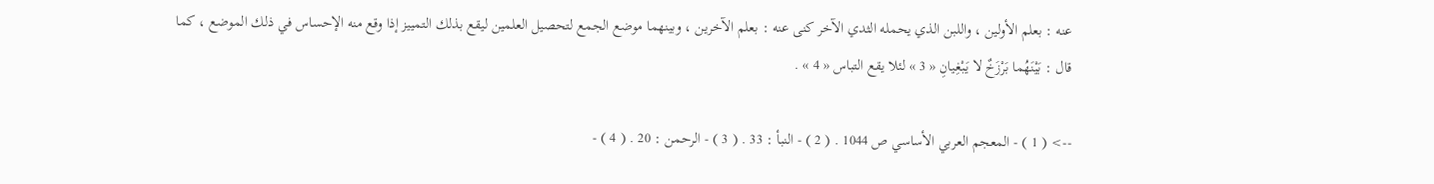عنه : بعلم الأولين ، واللبن الذي يحمله الثدي الآخر كنى عنه : بعلم الآخرين ، وبينهما موضع الجمع لتحصيل العلمين ليقع بذلك التمييز إذا وقع منه الإحساس في ذلك الموضع ، كما قال : بَيْنَهُما بَرْزَخٌ لا يَبْغِيانِ « 3 » لئلا يقع التباس « 4 » .

--> ( 1 ) - المعجم العربي الأساسي ص 1044 . ( 2 ) - النبأ : 33 . ( 3 ) - الرحمن : 20 . ( 4 ) -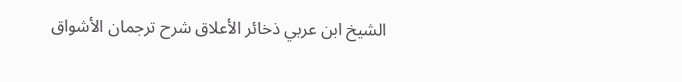الشيخ ابن عربي ذخائر الأعلاق شرح ترجمان الأشواق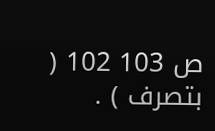ص 103 102 ( بتصرف ) .